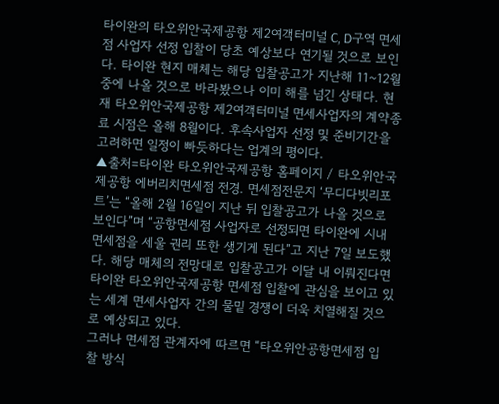타이완의 타오위안국제공항 제2여객터미널 C, D구역 면세점 사업자 선정 입찰이 당초 예상보다 연기될 것으로 보인다. 타이완 현지 매체는 해당 입찰공고가 지난해 11~12월 중에 나올 것으로 바라봤으나 이미 해를 넘긴 상태다. 현재 타오위안국제공항 제2여객터미널 면세사업자의 계약종료 시점은 올해 8월이다. 후속사업자 선정 및 준비기간을 고려하면 일정이 빠듯하다는 업계의 평이다.
▲출처=타이완 타오위안국제공항 홈페이지 / 타오위안국제공항 에버리치면세점 전경. 면세점전문지 ‘무디다빗리포트’는 “올해 2월 16일이 지난 뒤 입찰공고가 나올 것으로 보인다”며 “공항면세점 사업자로 선정되면 타이완에 시내면세점을 세울 권리 또한 생기게 된다”고 지난 7일 보도했다. 해당 매체의 전망대로 입찰공고가 이달 내 이뤄진다면 타이완 타오위안국제공항 면세점 입찰에 관심을 보이고 있는 세계 면세사업자 간의 물밑 경쟁이 더욱 치열해질 것으로 예상되고 있다.
그러나 면세점 관계자에 따르면 “타오위안공항면세점 입찰 방식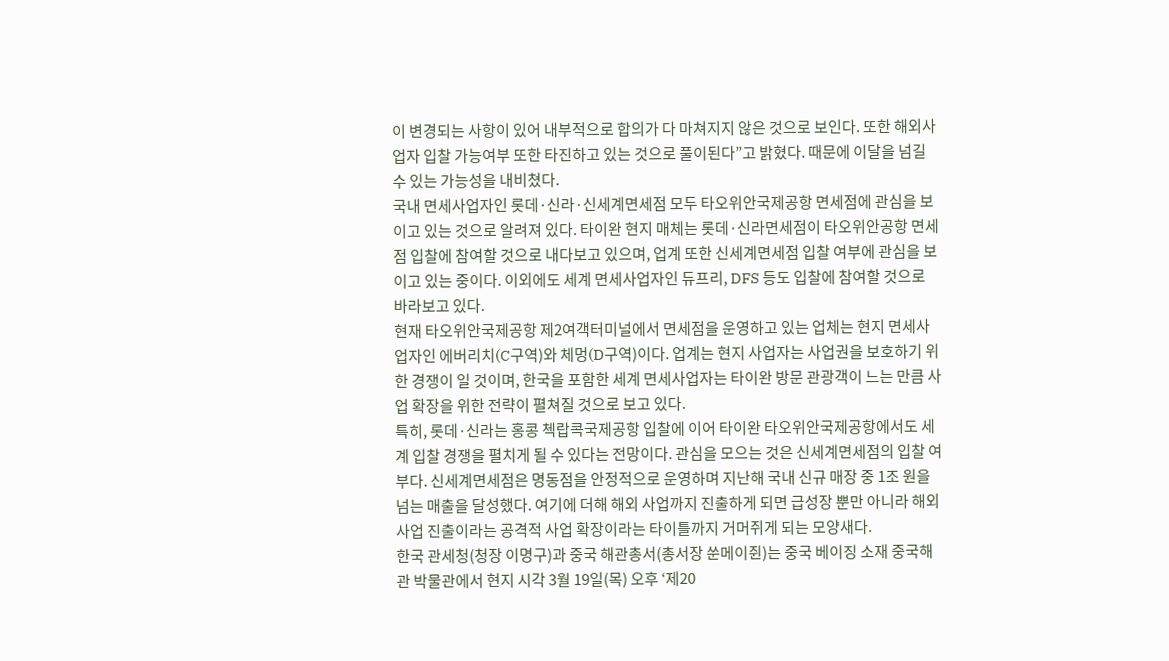이 변경되는 사항이 있어 내부적으로 합의가 다 마쳐지지 않은 것으로 보인다. 또한 해외사업자 입찰 가능여부 또한 타진하고 있는 것으로 풀이된다”고 밝혔다. 때문에 이달을 넘길 수 있는 가능성을 내비쳤다.
국내 면세사업자인 롯데·신라·신세계면세점 모두 타오위안국제공항 면세점에 관심을 보이고 있는 것으로 알려져 있다. 타이완 현지 매체는 롯데·신라면세점이 타오위안공항 면세점 입찰에 참여할 것으로 내다보고 있으며, 업계 또한 신세계면세점 입찰 여부에 관심을 보이고 있는 중이다. 이외에도 세계 면세사업자인 듀프리, DFS 등도 입찰에 참여할 것으로 바라보고 있다.
현재 타오위안국제공항 제2여객터미널에서 면세점을 운영하고 있는 업체는 현지 면세사업자인 에버리치(C구역)와 체멍(D구역)이다. 업계는 현지 사업자는 사업권을 보호하기 위한 경쟁이 일 것이며, 한국을 포함한 세계 면세사업자는 타이완 방문 관광객이 느는 만큼 사업 확장을 위한 전략이 펼쳐질 것으로 보고 있다.
특히, 롯데·신라는 홍콩 첵랍콕국제공항 입찰에 이어 타이완 타오위안국제공항에서도 세계 입찰 경쟁을 펼치게 될 수 있다는 전망이다. 관심을 모으는 것은 신세계면세점의 입찰 여부다. 신세계면세점은 명동점을 안정적으로 운영하며 지난해 국내 신규 매장 중 1조 원을 넘는 매출을 달성했다. 여기에 더해 해외 사업까지 진출하게 되면 급성장 뿐만 아니라 해외 사업 진출이라는 공격적 사업 확장이라는 타이틀까지 거머쥐게 되는 모양새다.
한국 관세청(청장 이명구)과 중국 해관총서(총서장 쑨메이쥔)는 중국 베이징 소재 중국해관 박물관에서 현지 시각 3월 19일(목) 오후 ‘제20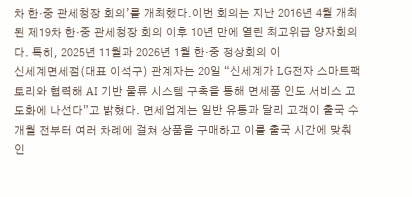차 한·중 관세청장 회의’를 개최했다.이번 회의는 지난 2016년 4월 개최된 제19차 한·중 관세청장 회의 이후 10년 만에 열린 최고위급 양자회의다. 특히, 2025년 11월과 2026년 1월 한·중 정상회의 이
신세계면세점(대표 이석구) 관계자는 20일 “신세계가 LG전자 스마트팩토리와 협력해 AI 기반 물류 시스템 구축을 통해 면세품 인도 서비스 고도화에 나선다”고 밝혔다. 면세업계는 일반 유통과 달리 고객이 출국 수개월 전부터 여러 차례에 걸쳐 상품을 구매하고 이를 출국 시간에 맞춰 인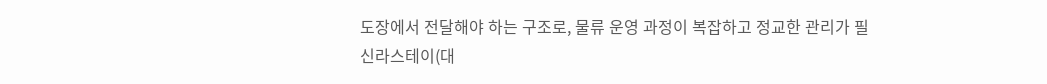도장에서 전달해야 하는 구조로, 물류 운영 과정이 복잡하고 정교한 관리가 필
신라스테이(대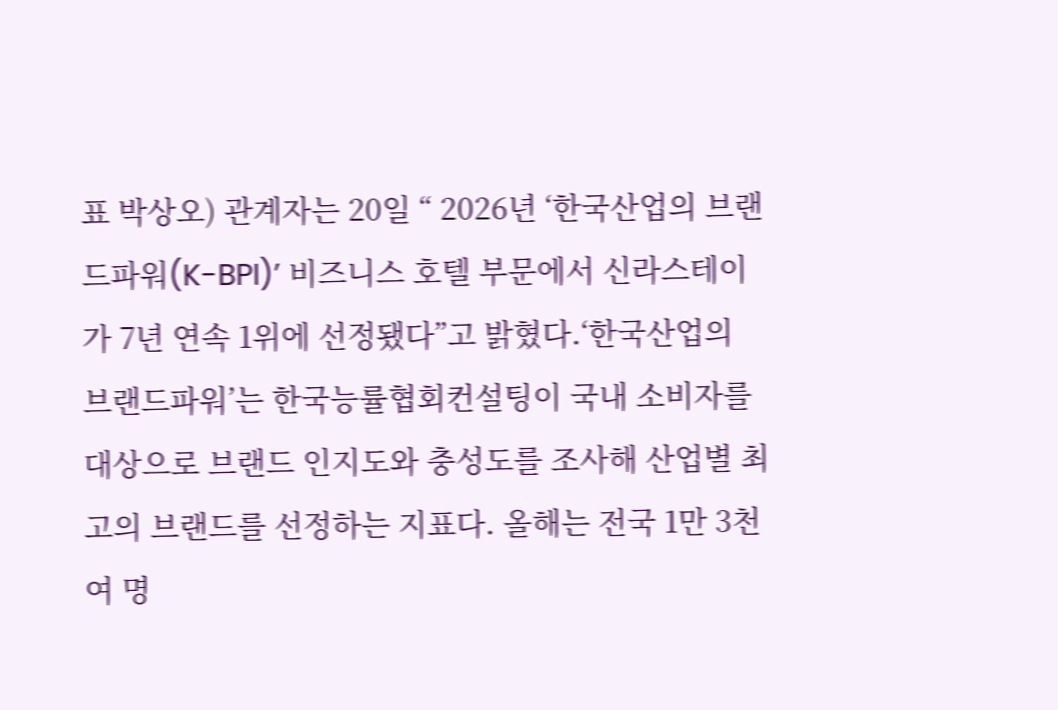표 박상오) 관계자는 20일 “ 2026년 ‘한국산업의 브랜드파워(K-BPI)’ 비즈니스 호텔 부문에서 신라스테이가 7년 연속 1위에 선정됐다”고 밝혔다.‘한국산업의 브랜드파워’는 한국능률협회컨설팅이 국내 소비자를 대상으로 브랜드 인지도와 충성도를 조사해 산업별 최고의 브랜드를 선정하는 지표다. 올해는 전국 1만 3천여 명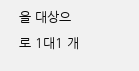을 대상으로 1대1 개